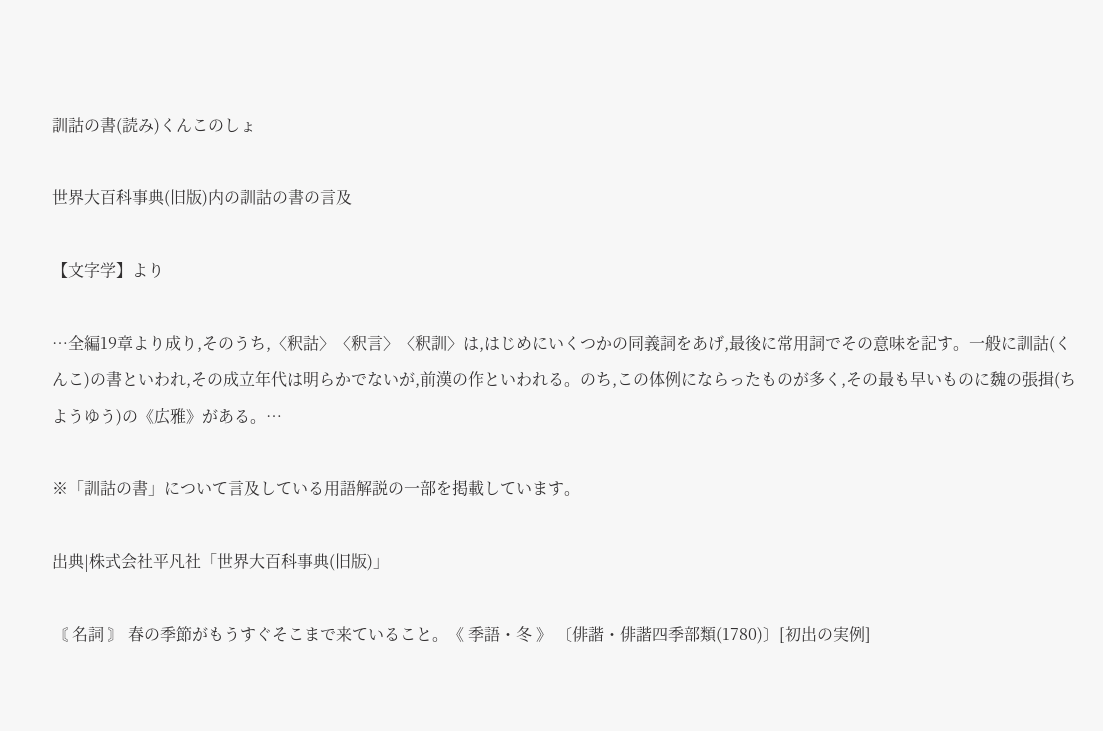訓詁の書(読み)くんこのしょ

世界大百科事典(旧版)内の訓詁の書の言及

【文字学】より

…全編19章より成り,そのうち,〈釈詁〉〈釈言〉〈釈訓〉は,はじめにいくつかの同義詞をあげ,最後に常用詞でその意味を記す。一般に訓詁(くんこ)の書といわれ,その成立年代は明らかでないが,前漢の作といわれる。のち,この体例にならったものが多く,その最も早いものに魏の張揖(ちようゆう)の《広雅》がある。…

※「訓詁の書」について言及している用語解説の一部を掲載しています。

出典|株式会社平凡社「世界大百科事典(旧版)」

〘 名詞 〙 春の季節がもうすぐそこまで来ていること。《 季語・冬 》 〔俳諧・俳諧四季部類(1780)〕[初出の実例]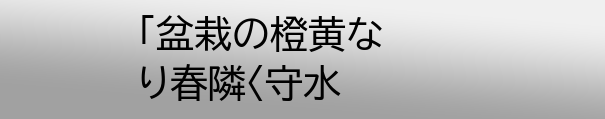「盆栽の橙黄なり春隣〈守水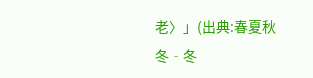老〉」(出典:春夏秋冬‐冬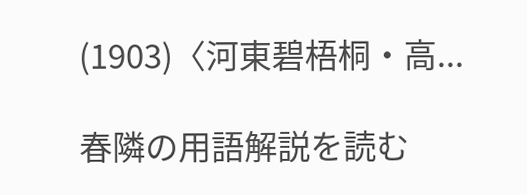(1903)〈河東碧梧桐・高...

春隣の用語解説を読む